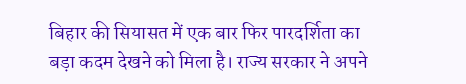बिहार की सियासत में एक बार फिर पारदर्शिता का बड़ा कदम देखने को मिला है। राज्य सरकार ने अपने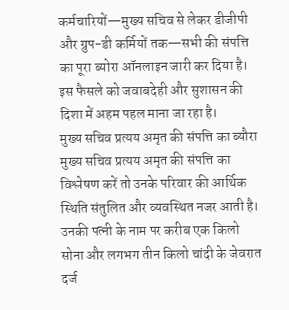कर्मचारियों—मुख्य सचिव से लेकर डीजीपी और ग्रुप-डी कर्मियों तक—सभी की संपत्ति का पूरा ब्योरा ऑनलाइन जारी कर दिया है। इस फैसले को जवाबदेही और सुशासन की दिशा में अहम पहल माना जा रहा है।
मुख्य सचिव प्रत्यय अमृत की संपत्ति का ब्यौरा
मुख्य सचिव प्रत्यय अमृत की संपत्ति का विश्लेषण करें तो उनके परिवार की आर्थिक स्थिति संतुलित और व्यवस्थित नजर आती है। उनकी पत्नी के नाम पर करीब एक किलो सोना और लगभग तीन किलो चांदी के जेवरात दर्ज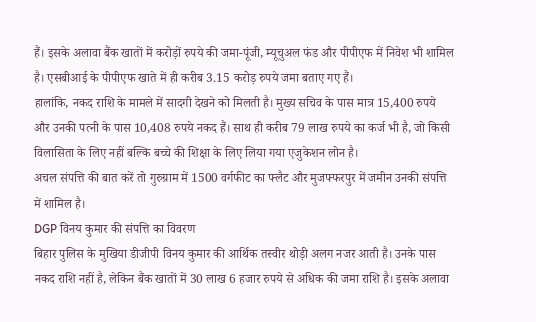हैं। इसके अलावा बैंक खातों में करोड़ों रुपये की जमा-पूंजी, म्यूचुअल फंड और पीपीएफ में निवेश भी शामिल है। एसबीआई के पीपीएफ खाते में ही करीब 3.15 करोड़ रुपये जमा बताए गए हैं।
हालांकि, नकद राशि के मामले में सादगी देखने को मिलती है। मुख्य सचिव के पास मात्र 15,400 रुपये और उनकी पत्नी के पास 10,408 रुपये नकद हैं। साथ ही करीब 79 लाख रुपये का कर्ज भी है, जो किसी विलासिता के लिए नहीं बल्कि बच्चे की शिक्षा के लिए लिया गया एजुकेशन लोन है।
अचल संपत्ति की बात करें तो गुरुग्राम में 1500 वर्गफीट का फ्लैट और मुजफ्फरपुर में जमीन उनकी संपत्ति में शामिल है।
DGP विनय कुमार की संपत्ति का विवरण
बिहार पुलिस के मुखिया डीजीपी विनय कुमार की आर्थिक तस्वीर थोड़ी अलग नजर आती है। उनके पास नकद राशि नहीं है, लेकिन बैंक खातों में 30 लाख 6 हजार रुपये से अधिक की जमा राशि है। इसके अलावा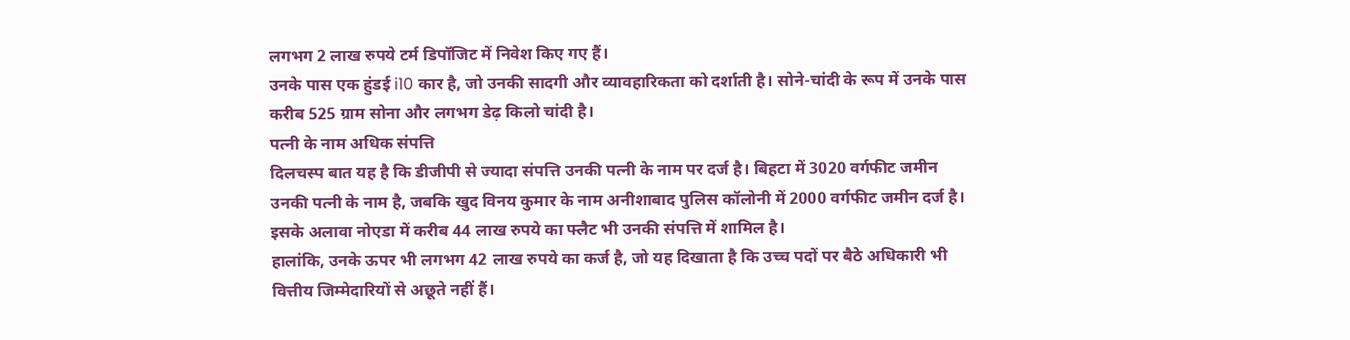लगभग 2 लाख रुपये टर्म डिपॉजिट में निवेश किए गए हैं।
उनके पास एक हुंडई i10 कार है, जो उनकी सादगी और व्यावहारिकता को दर्शाती है। सोने-चांदी के रूप में उनके पास करीब 525 ग्राम सोना और लगभग डेढ़ किलो चांदी है।
पत्नी के नाम अधिक संपत्ति
दिलचस्प बात यह है कि डीजीपी से ज्यादा संपत्ति उनकी पत्नी के नाम पर दर्ज है। बिहटा में 3020 वर्गफीट जमीन उनकी पत्नी के नाम है, जबकि खुद विनय कुमार के नाम अनीशाबाद पुलिस कॉलोनी में 2000 वर्गफीट जमीन दर्ज है। इसके अलावा नोएडा में करीब 44 लाख रुपये का फ्लैट भी उनकी संपत्ति में शामिल है।
हालांकि, उनके ऊपर भी लगभग 42 लाख रुपये का कर्ज है, जो यह दिखाता है कि उच्च पदों पर बैठे अधिकारी भी वित्तीय जिम्मेदारियों से अछूते नहीं हैं।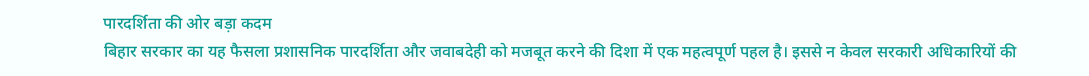पारदर्शिता की ओर बड़ा कदम
बिहार सरकार का यह फैसला प्रशासनिक पारदर्शिता और जवाबदेही को मजबूत करने की दिशा में एक महत्वपूर्ण पहल है। इससे न केवल सरकारी अधिकारियों की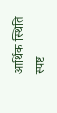आर्थिक स्थिति स्पष्ट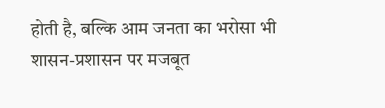होती है, बल्कि आम जनता का भरोसा भी शासन-प्रशासन पर मजबूत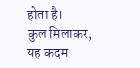होता है।
कुल मिलाकर, यह कदम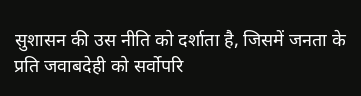सुशासन की उस नीति को दर्शाता है, जिसमें जनता के प्रति जवाबदेही को सर्वोपरि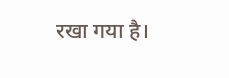रखा गया है।